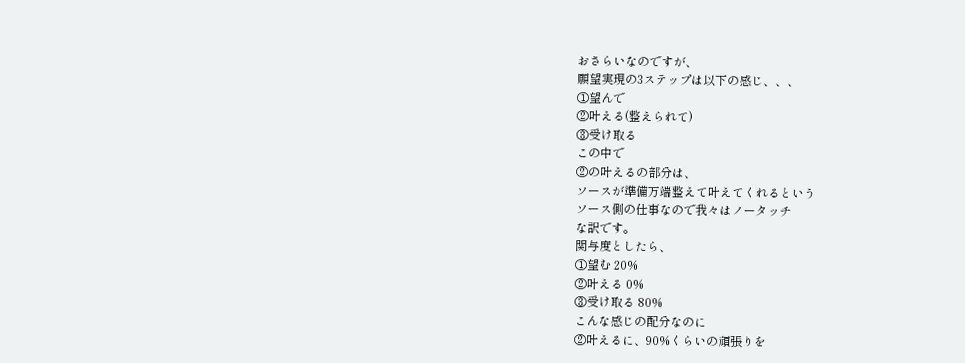おさらいなのですが、
願望実現の3ステップは以下の感じ、、、
①望んで
②叶える(整えられて)
③受け取る
この中で
②の叶えるの部分は、
ソースが準備万端整えて叶えてくれるという
ソース側の仕事なので我々はノータッチ
な訳です。
関与度としたら、
①望む 20%
②叶える 0%
③受け取る 80%
こんな感じの配分なのに
②叶えるに、90%くらいの頑張りを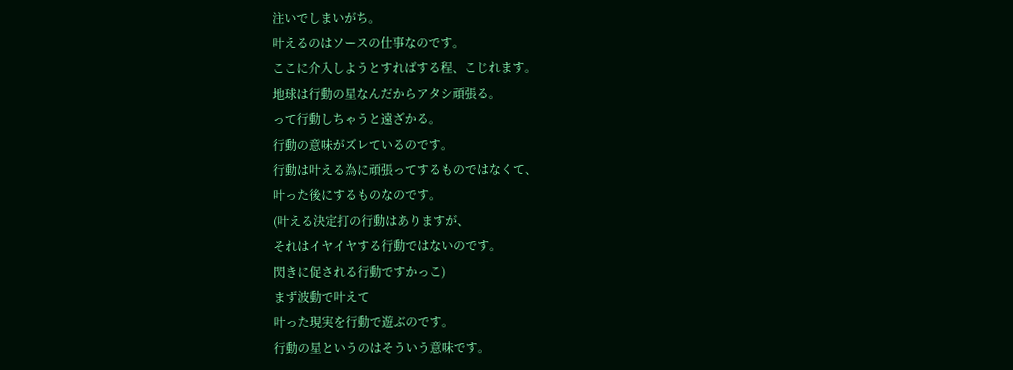注いでしまいがち。
叶えるのはソースの仕事なのです。
ここに介入しようとすればする程、こじれます。
地球は行動の星なんだからアタシ頑張る。
って行動しちゃうと遠ざかる。
行動の意味がズレているのです。
行動は叶える為に頑張ってするものではなくて、
叶った後にするものなのです。
(叶える決定打の行動はありますが、
それはイヤイヤする行動ではないのです。
閃きに促される行動ですかっこ)
まず波動で叶えて
叶った現実を行動で遊ぶのです。
行動の星というのはそういう意味です。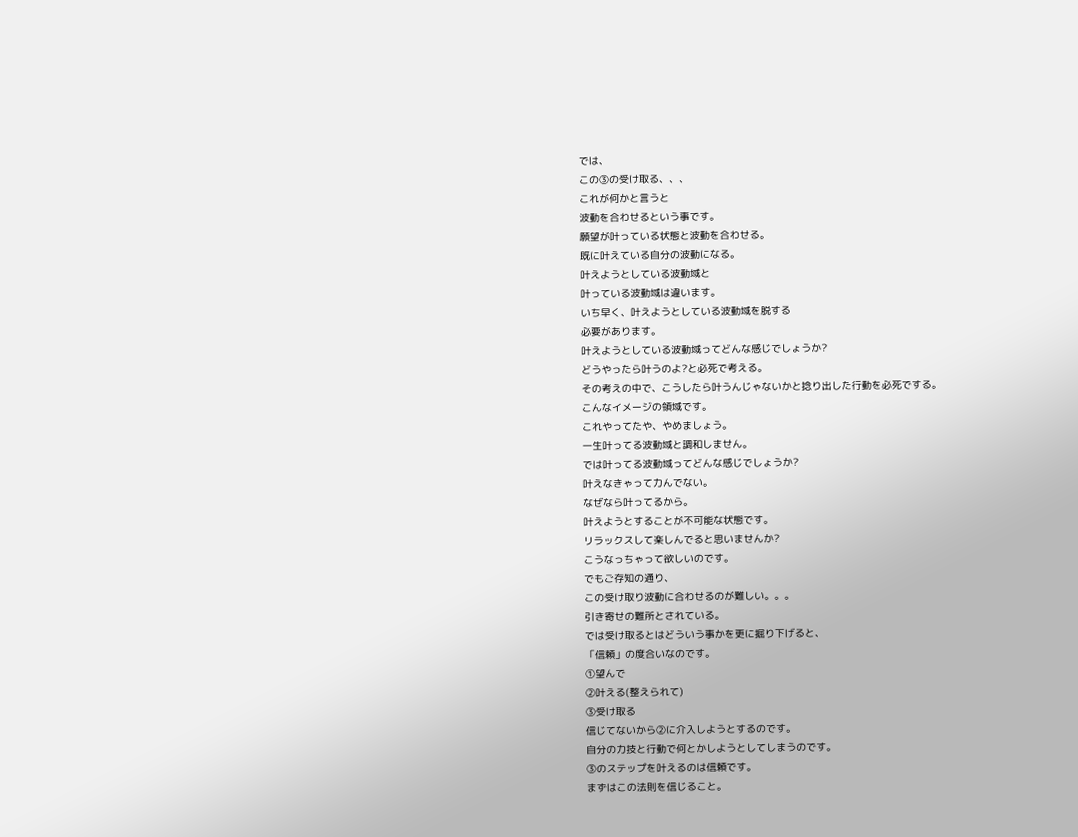では、
この③の受け取る、、、
これが何かと言うと
波動を合わせるという事です。
願望が叶っている状態と波動を合わせる。
既に叶えている自分の波動になる。
叶えようとしている波動域と
叶っている波動域は違います。
いち早く、叶えようとしている波動域を脱する
必要があります。
叶えようとしている波動域ってどんな感じでしょうか?
どうやったら叶うのよ?と必死で考える。
その考えの中で、こうしたら叶うんじゃないかと捻り出した行動を必死でする。
こんなイメージの領域です。
これやってたや、やめましょう。
一生叶ってる波動域と調和しません。
では叶ってる波動域ってどんな感じでしょうか?
叶えなきゃって力んでない。
なぜなら叶ってるから。
叶えようとすることが不可能な状態です。
リラックスして楽しんでると思いませんか?
こうなっちゃって欲しいのです。
でもご存知の通り、
この受け取り波動に合わせるのが難しい。。。
引き寄せの難所とされている。
では受け取るとはどういう事かを更に掘り下げると、
「信頼」の度合いなのです。
①望んで
②叶える(整えられて)
③受け取る
信じてないから②に介入しようとするのです。
自分の力技と行動で何とかしようとしてしまうのです。
③のステップを叶えるのは信頼です。
まずはこの法則を信じること。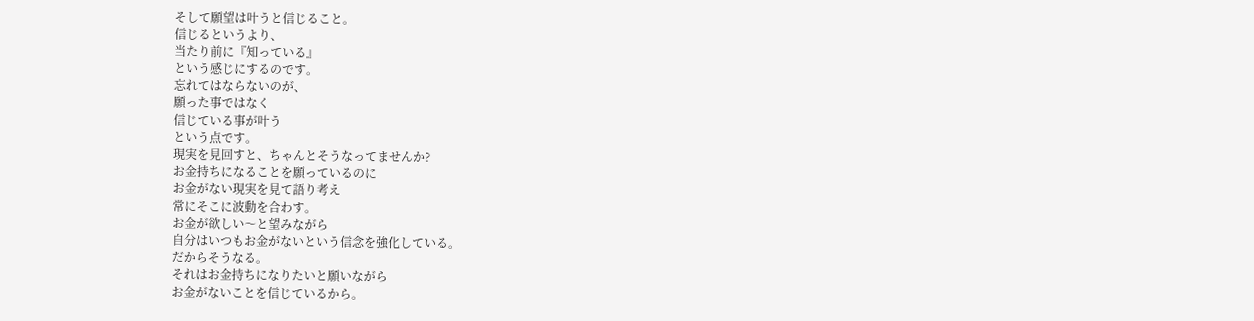そして願望は叶うと信じること。
信じるというより、
当たり前に『知っている』
という感じにするのです。
忘れてはならないのが、
願った事ではなく
信じている事が叶う
という点です。
現実を見回すと、ちゃんとそうなってませんか?
お金持ちになることを願っているのに
お金がない現実を見て語り考え
常にそこに波動を合わす。
お金が欲しい〜と望みながら
自分はいつもお金がないという信念を強化している。
だからそうなる。
それはお金持ちになりたいと願いながら
お金がないことを信じているから。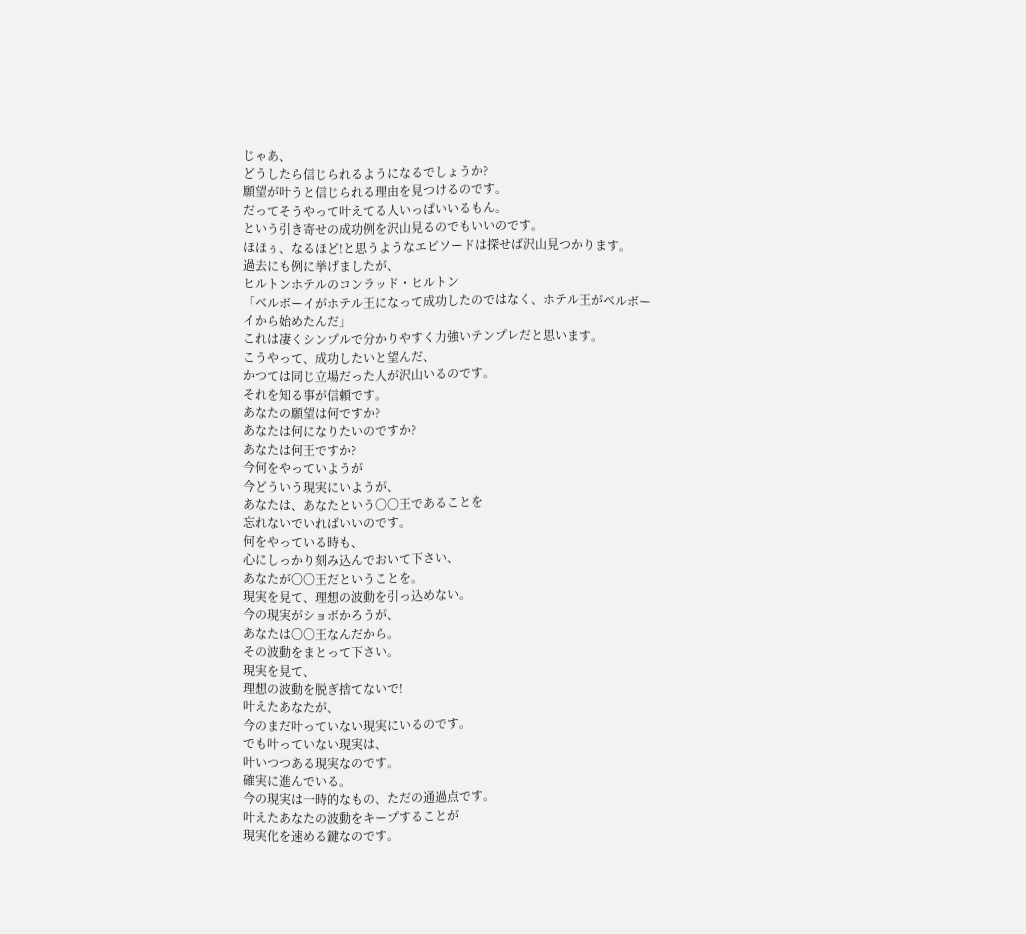じゃあ、
どうしたら信じられるようになるでしょうか?
願望が叶うと信じられる理由を見つけるのです。
だってそうやって叶えてる人いっぱいいるもん。
という引き寄せの成功例を沢山見るのでもいいのです。
ほほぅ、なるほど!と思うようなエピソードは探せば沢山見つかります。
過去にも例に挙げましたが、
ヒルトンホテルのコンラッド・ヒルトン
「ベルボーイがホテル王になって成功したのではなく、ホテル王がベルボーイから始めたんだ」
これは凄くシンプルで分かりやすく力強いテンプレだと思います。
こうやって、成功したいと望んだ、
かつては同じ立場だった人が沢山いるのです。
それを知る事が信頼です。
あなたの願望は何ですか?
あなたは何になりたいのですか?
あなたは何王ですか?
今何をやっていようが
今どういう現実にいようが、
あなたは、あなたという〇〇王であることを
忘れないでいればいいのです。
何をやっている時も、
心にしっかり刻み込んでおいて下さい、
あなたが〇〇王だということを。
現実を見て、理想の波動を引っ込めない。
今の現実がショボかろうが、
あなたは〇〇王なんだから。
その波動をまとって下さい。
現実を見て、
理想の波動を脱ぎ捨てないで!
叶えたあなたが、
今のまだ叶っていない現実にいるのです。
でも叶っていない現実は、
叶いつつある現実なのです。
確実に進んでいる。
今の現実は一時的なもの、ただの通過点です。
叶えたあなたの波動をキープすることが
現実化を速める鍵なのです。